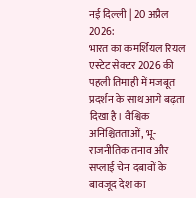नई दिल्ली | 20 अप्रैल 2026:
भारत का कमर्शियल रियल एस्टेट सेक्टर 2026 की पहली तिमाही में मजबूत प्रदर्शन के साथ आगे बढ़ता दिखा है। वैश्विक अनिश्चितताओं, भू-राजनीतिक तनाव और सप्लाई चेन दबावों के बावजूद देश का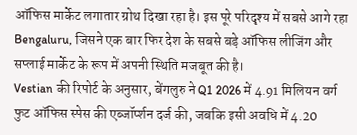ऑफिस मार्केट लगातार ग्रोथ दिखा रहा है। इस पूरे परिदृश्य में सबसे आगे रहा Bengaluru, जिसने एक बार फिर देश के सबसे बड़े ऑफिस लीजिंग और सप्लाई मार्केट के रूप में अपनी स्थिति मजबूत की है।
Vestian की रिपोर्ट के अनुसार, बेंगलुरु ने Q1 2026 में 4.91 मिलियन वर्ग फुट ऑफिस स्पेस की एब्जॉर्प्शन दर्ज की, जबकि इसी अवधि में 4.20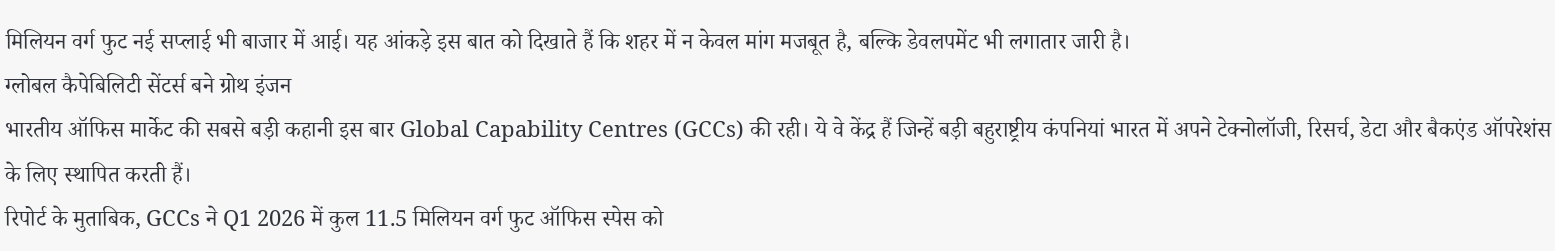मिलियन वर्ग फुट नई सप्लाई भी बाजार में आई। यह आंकड़े इस बात को दिखाते हैं कि शहर में न केवल मांग मजबूत है, बल्कि डेवलपमेंट भी लगातार जारी है।
ग्लोबल कैपेबिलिटी सेंटर्स बने ग्रोथ इंजन
भारतीय ऑफिस मार्केट की सबसे बड़ी कहानी इस बार Global Capability Centres (GCCs) की रही। ये वे केंद्र हैं जिन्हें बड़ी बहुराष्ट्रीय कंपनियां भारत में अपने टेक्नोलॉजी, रिसर्च, डेटा और बैकएंड ऑपरेशंस के लिए स्थापित करती हैं।
रिपोर्ट के मुताबिक, GCCs ने Q1 2026 में कुल 11.5 मिलियन वर्ग फुट ऑफिस स्पेस को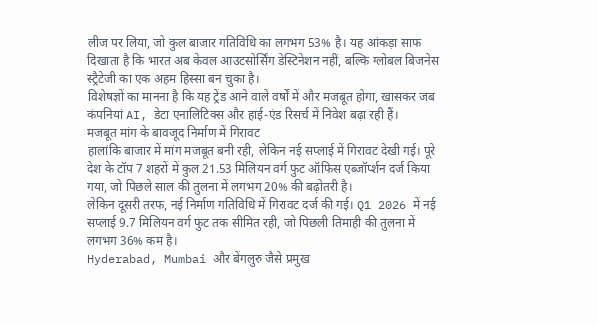लीज पर लिया, जो कुल बाजार गतिविधि का लगभग 53% है। यह आंकड़ा साफ दिखाता है कि भारत अब केवल आउटसोर्सिंग डेस्टिनेशन नहीं, बल्कि ग्लोबल बिजनेस स्ट्रैटेजी का एक अहम हिस्सा बन चुका है।
विशेषज्ञों का मानना है कि यह ट्रेंड आने वाले वर्षों में और मजबूत होगा, खासकर जब कंपनियां AI, डेटा एनालिटिक्स और हाई-एंड रिसर्च में निवेश बढ़ा रही हैं।
मजबूत मांग के बावजूद निर्माण में गिरावट
हालांकि बाजार में मांग मजबूत बनी रही, लेकिन नई सप्लाई में गिरावट देखी गई। पूरे देश के टॉप 7 शहरों में कुल 21.53 मिलियन वर्ग फुट ऑफिस एब्जॉर्प्शन दर्ज किया गया, जो पिछले साल की तुलना में लगभग 20% की बढ़ोतरी है।
लेकिन दूसरी तरफ, नई निर्माण गतिविधि में गिरावट दर्ज की गई। Q1 2026 में नई सप्लाई 9.7 मिलियन वर्ग फुट तक सीमित रही, जो पिछली तिमाही की तुलना में लगभग 36% कम है।
Hyderabad, Mumbai और बेंगलुरु जैसे प्रमुख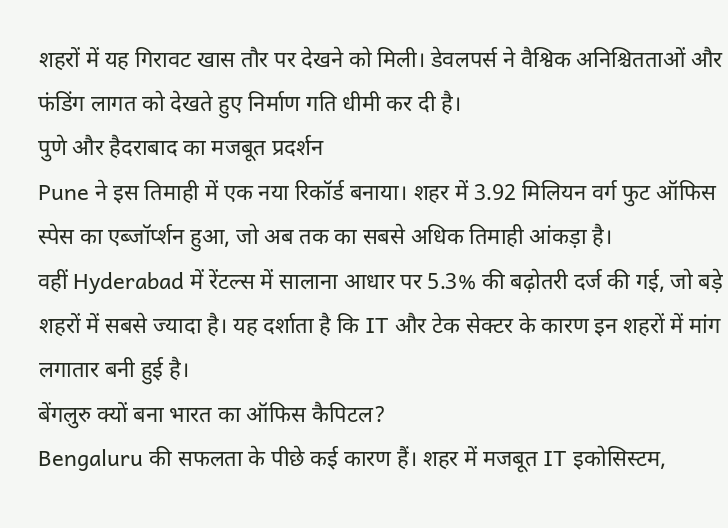शहरों में यह गिरावट खास तौर पर देखने को मिली। डेवलपर्स ने वैश्विक अनिश्चितताओं और फंडिंग लागत को देखते हुए निर्माण गति धीमी कर दी है।
पुणे और हैदराबाद का मजबूत प्रदर्शन
Pune ने इस तिमाही में एक नया रिकॉर्ड बनाया। शहर में 3.92 मिलियन वर्ग फुट ऑफिस स्पेस का एब्जॉर्प्शन हुआ, जो अब तक का सबसे अधिक तिमाही आंकड़ा है।
वहीं Hyderabad में रेंटल्स में सालाना आधार पर 5.3% की बढ़ोतरी दर्ज की गई, जो बड़े शहरों में सबसे ज्यादा है। यह दर्शाता है कि IT और टेक सेक्टर के कारण इन शहरों में मांग लगातार बनी हुई है।
बेंगलुरु क्यों बना भारत का ऑफिस कैपिटल?
Bengaluru की सफलता के पीछे कई कारण हैं। शहर में मजबूत IT इकोसिस्टम,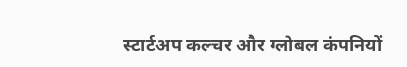स्टार्टअप कल्चर और ग्लोबल कंपनियों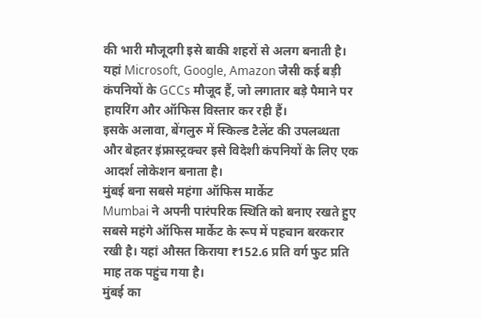की भारी मौजूदगी इसे बाकी शहरों से अलग बनाती है।
यहां Microsoft, Google, Amazon जैसी कई बड़ी कंपनियों के GCCs मौजूद हैं, जो लगातार बड़े पैमाने पर हायरिंग और ऑफिस विस्तार कर रही हैं।
इसके अलावा, बेंगलुरु में स्किल्ड टैलेंट की उपलब्धता और बेहतर इंफ्रास्ट्रक्चर इसे विदेशी कंपनियों के लिए एक आदर्श लोकेशन बनाता है।
मुंबई बना सबसे महंगा ऑफिस मार्केट
Mumbai ने अपनी पारंपरिक स्थिति को बनाए रखते हुए सबसे महंगे ऑफिस मार्केट के रूप में पहचान बरकरार रखी है। यहां औसत किराया ₹152.6 प्रति वर्ग फुट प्रति माह तक पहुंच गया है।
मुंबई का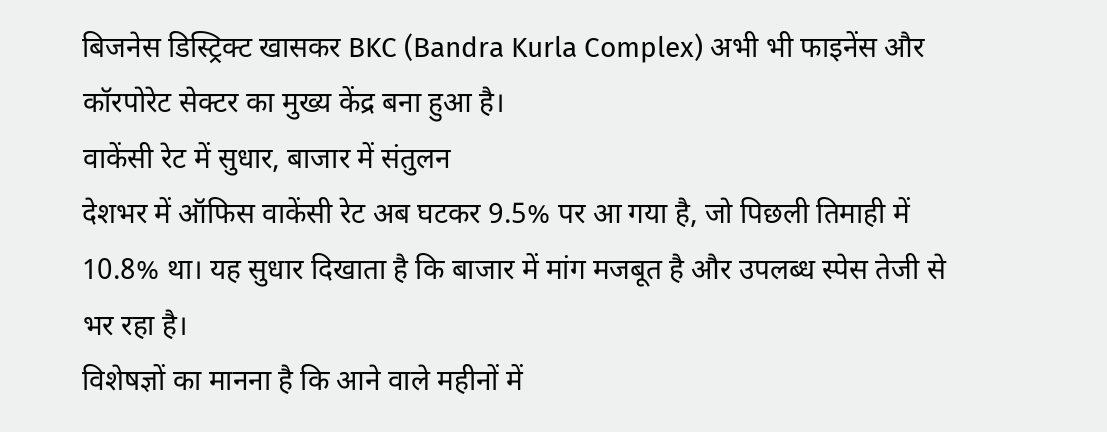बिजनेस डिस्ट्रिक्ट खासकर BKC (Bandra Kurla Complex) अभी भी फाइनेंस और कॉरपोरेट सेक्टर का मुख्य केंद्र बना हुआ है।
वाकेंसी रेट में सुधार, बाजार में संतुलन
देशभर में ऑफिस वाकेंसी रेट अब घटकर 9.5% पर आ गया है, जो पिछली तिमाही में 10.8% था। यह सुधार दिखाता है कि बाजार में मांग मजबूत है और उपलब्ध स्पेस तेजी से भर रहा है।
विशेषज्ञों का मानना है कि आने वाले महीनों में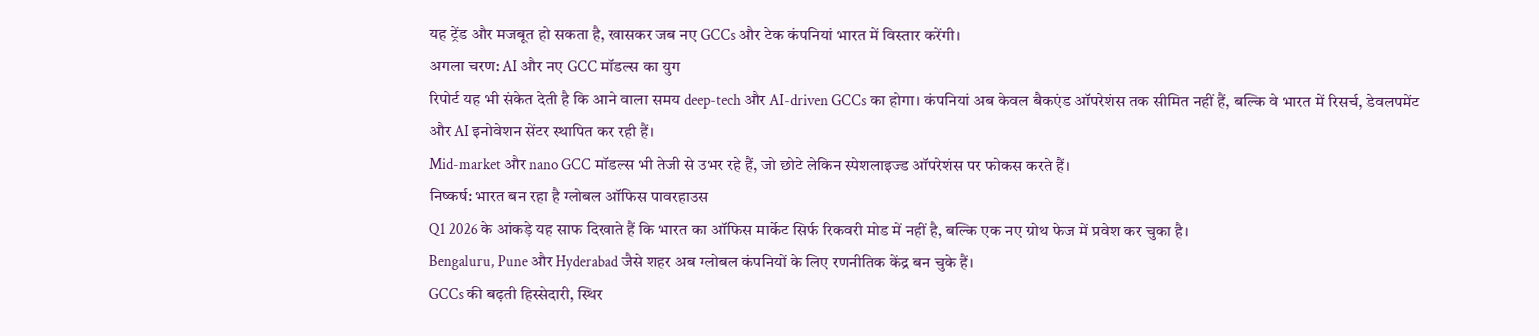यह ट्रेंड और मजबूत हो सकता है, खासकर जब नए GCCs और टेक कंपनियां भारत में विस्तार करेंगी।
अगला चरण: AI और नए GCC मॉडल्स का युग
रिपोर्ट यह भी संकेत देती है कि आने वाला समय deep-tech और AI-driven GCCs का होगा। कंपनियां अब केवल बैकएंड ऑपरेशंस तक सीमित नहीं हैं, बल्कि वे भारत में रिसर्च, डेवलपमेंट और AI इनोवेशन सेंटर स्थापित कर रही हैं।
Mid-market और nano GCC मॉडल्स भी तेजी से उभर रहे हैं, जो छोटे लेकिन स्पेशलाइज्ड ऑपरेशंस पर फोकस करते हैं।
निष्कर्ष: भारत बन रहा है ग्लोबल ऑफिस पावरहाउस
Q1 2026 के आंकड़े यह साफ दिखाते हैं कि भारत का ऑफिस मार्केट सिर्फ रिकवरी मोड में नहीं है, बल्कि एक नए ग्रोथ फेज में प्रवेश कर चुका है।
Bengaluru, Pune और Hyderabad जैसे शहर अब ग्लोबल कंपनियों के लिए रणनीतिक केंद्र बन चुके हैं।
GCCs की बढ़ती हिस्सेदारी, स्थिर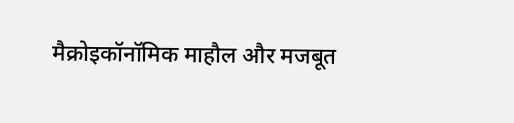मैक्रोइकॉनॉमिक माहौल और मजबूत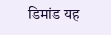डिमांड यह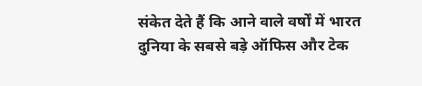संकेत देते हैं कि आने वाले वर्षों में भारत दुनिया के सबसे बड़े ऑफिस और टेक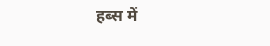हब्स में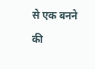से एक बनने की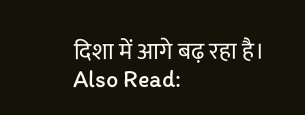दिशा में आगे बढ़ रहा है।
Also Read: